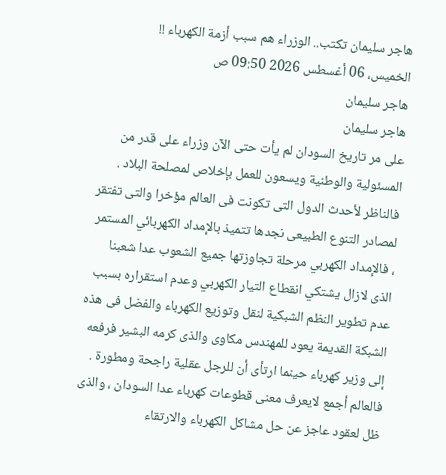هاجر سليمان تكتب.. الوزراء هم سبب أزمة الكهرباء !!
الخميس، 06 أغسطس 2026 09:50 ص
هاجر سليمان
هاجر سليمان
على مر تاريخ السودان لم يأت حتى الآن وزراء على قدر من المسئولية والوطنية ويسعون للعمل بإخلاص لمصلحة البلاد .
فالناظر لأحدث الدول التى تكونت فى العالم مؤخرا والتى تفتقر لمصادر التنوع الطبيعى نجدها تتميذ بالإمداد الكهربائي المستمر ، فالإمداد الكهربي مرحلة تجاوزتها جميع الشعوب عدا شعبنا الذى لازال يشتكي انقطاع التيار الكهربي وعدم استقراره بسبب عدم تطوير النظم الشبكية لنقل وتوزيع الكهرباء والفضل فى هذه الشبكة القديمة يعود للمهندس مكاوى والذى كرمه البشير فرفعه إلى وزير كهرباء حينما ارتأى أن للرجل عقلية راجحة ومطورة .
فالعالم أجمع لايعرف معنى قطوعات كهرباء عدا السودان ، والذى ظل لعقود عاجز عن حل مشاكل الكهرباء والارتقاء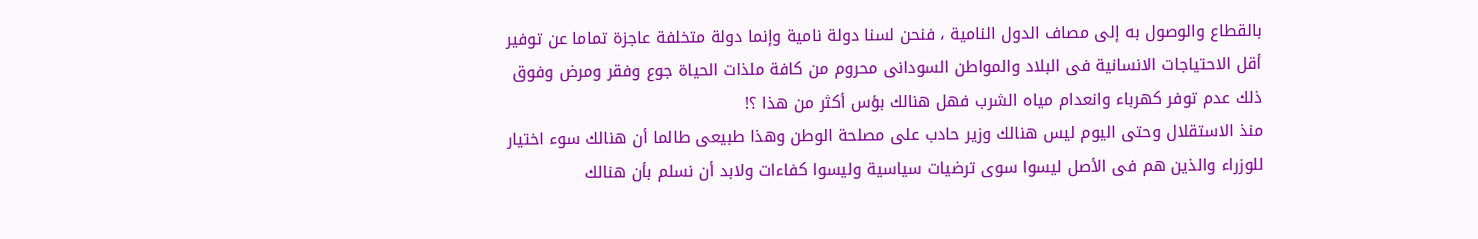بالقطاع والوصول به إلى مصاف الدول النامية ، فنحن لسنا دولة نامية وإنما دولة متخلفة عاجزة تماما عن توفير أقل الاحتياجات الانسانية فى البلاد والمواطن السودانى محروم من كافة ملذات الحياة جوع وفقر ومرض وفوق ذلك عدم توفر كهرباء وانعدام مياه الشرب فهل هنالك بؤس أكثر من هذا ؟!
منذ الاستقلال وحتى اليوم ليس هنالك وزير حادب على مصلحة الوطن وهذا طبيعى طالما أن هنالك سوء اختيار للوزراء والذين هم فى الأصل ليسوا سوى ترضيات سياسية وليسوا كفاءات ولابد أن نسلم بأن هنالك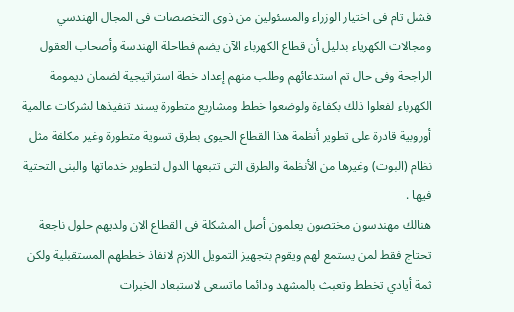فشل تام فى اختيار الوزراء والمسئولين من ذوى التخصصات فى المجال الهندسي ومجالات الكهرياء بدليل أن قطاع الكهرباء الآن يضم فطاحلة الهندسة وأصحاب العقول الراجحة وفى حال تم استدعائهم وطلب منهم إعداد خطة استراتيجية لضمان ديمومة الكهرباء لفعلوا ذلك بكفاءة ولوضعوا خطط ومشاريع متطورة يسند تنفيذها لشركات عالمية أوروبية قادرة على تطوير أنظمة هذا القطاع الحيوى بطرق تسوية متطورة وغير مكلفة مثل نظام (البوت) وغيرها من الأنظمة والطرق التى تتبعها الدول لتطوير خدماتها والبنى التحتية فيها .
هنالك مهندسون مختصون يعلمون أصل المشكلة فى القطاع الان ولديهم حلول ناجعة تحتاج فقط لمن يستمع لهم ويقوم بتجهيز التمويل اللازم لانفاذ خططهم المستقبلية ولكن ثمة أيادي تخطط وتعبث بالمشهد ودائما ماتسعى لاستبعاد الخبرات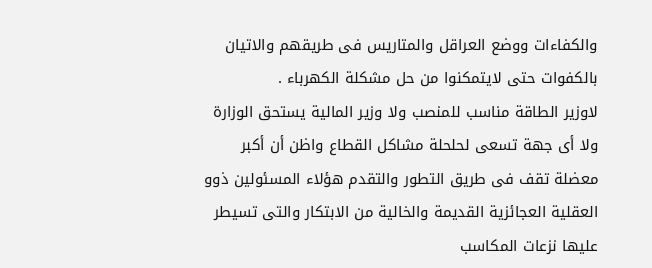والكفاءات ووضع العراقل والمتاريس فى طريقهم والاتيان بالكفوات حتى لايتمكنوا من حل مشكلة الكهرباء .
لاوزير الطاقة مناسب للمنصب ولا وزير المالية يستحق الوزارة ولا أى جهة تسعى لحلحلة مشاكل القطاع واظن أن أكبر معضلة تقف فى طريق التطور والتقدم هؤلاء المسئولين ذوو العقلية العجائزية القديمة والخالية من الابتكار والتى تسيطر عليها نزعات المكاسب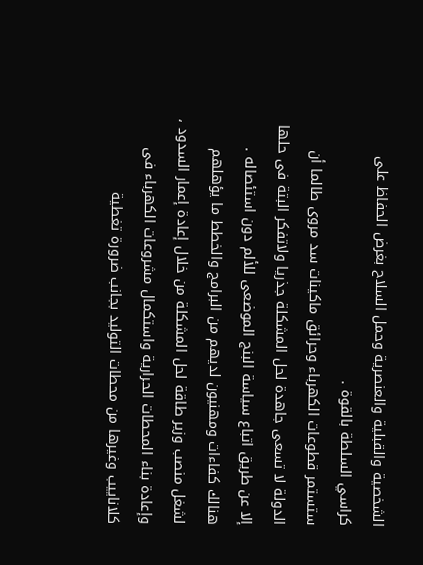الشخصية والقبلية والعنصرية وحمل السلاح بغرض الحفاظ على كراسي السلطة بالقوة .
ستستمر قطوعات الكهرباء وحرائق ماكينات سد مروى طالما أن الدولة لا تسعى جاهدة لحل المشكلة جذريا ولاتفكر البتة فى حلها إلا عن طريق اتباع سياسة البنج الموضعى للألم دون استئصاله .
هنالك كفاءات ومهنيون لديهم من البرامج والخطط ما يؤهلهم لشغل منصب وزير طاقة لحل المشكلة من خلال إعادة إعمار السدود ، وإعادة بناء المحطات الحرارية واستكمال مشروعات الكهرباء فى كلاناييب وغيرها من محطات التوليد بجانب ضرورة تغطية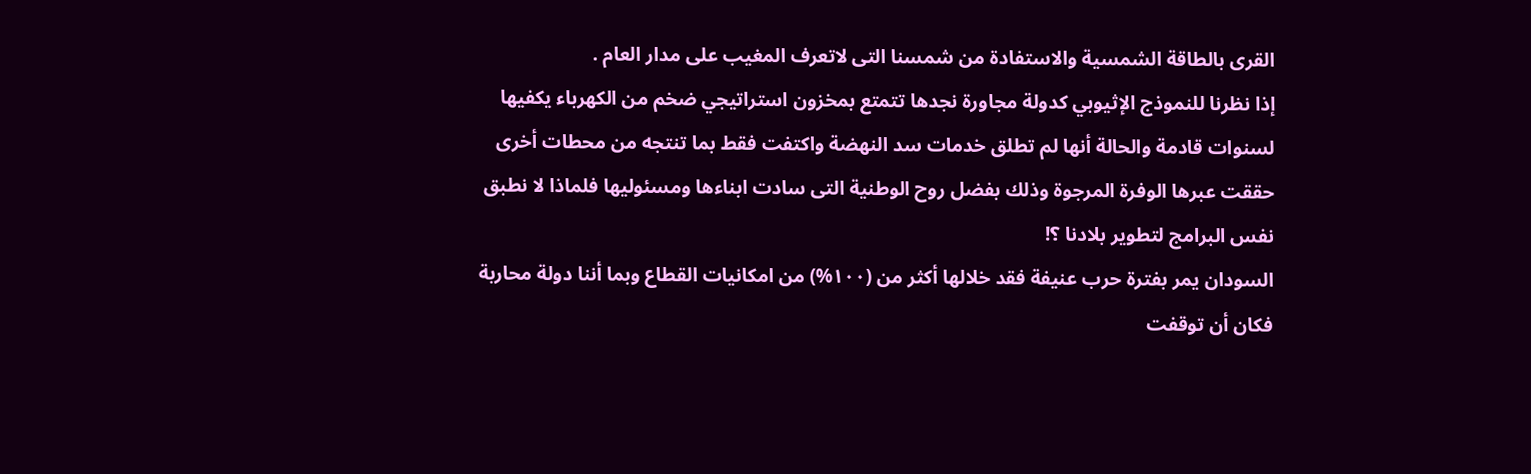القرى بالطاقة الشمسية والاستفادة من شمسنا التى لاتعرف المغيب على مدار العام .
إذا نظرنا للنموذج الإثيوبي كدولة مجاورة نجدها تتمتع بمخزون استراتيجي ضخم من الكهرباء يكفيها لسنوات قادمة والحالة أنها لم تطلق خدمات سد النهضة واكتفت فقط بما تنتجه من محطات أخرى حققت عبرها الوفرة المرجوة وذلك بفضل روح الوطنية التى سادت ابناءها ومسئوليها فلماذا لا نطبق نفس البرامج لتطوير بلادنا ؟!
السودان يمر بفترة حرب عنيفة فقد خلالها أكثر من (١٠٠%) من امكانيات القطاع وبما أننا دولة محاربة فكان أن توقفت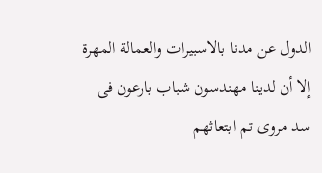الدول عن مدنا بالاسبيرات والعمالة المهرة إلا أن لدينا مهندسون شباب بارعون فى سد مروى تم ابتعاثهم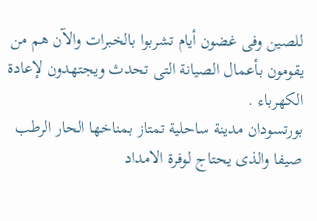للصين وفى غضون أيام تشربوا بالخبرات والآن هم من يقومون بأعمال الصيانة التى تحدث ويجتهدون لإعادة الكهرباء .
بورتسودان مدينة ساحلية تمتاز بمناخها الحار الرطب صيفا والذى يحتاج لوفرة الامداد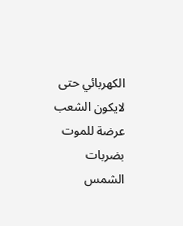الكهربائي حتى لايكون الشعب عرضة للموت بضربات الشمس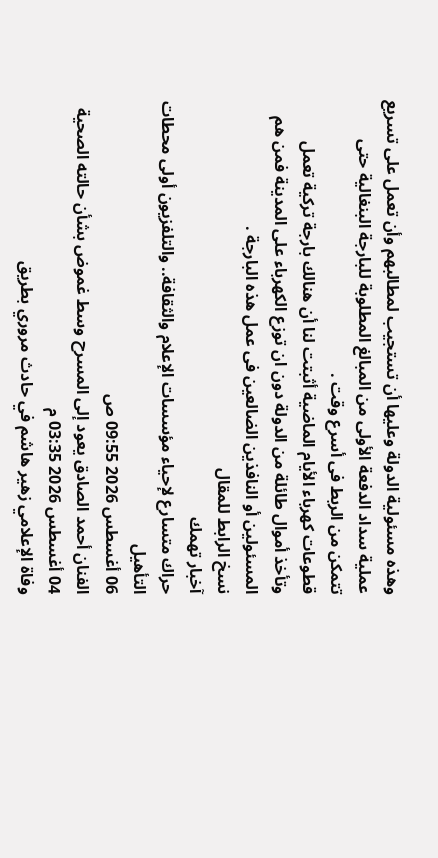وهذه مسئولية الدولة وعليها أن تستجيب لمطالبهم وأن تعمل على تسريع عملية سداد الدفعة الأولى من المبالغ المطلوبة للبارجة البنغالية حتى تتمكن من الربط فى أسرع وقت .
قطوعات كهرباء الأيام الماضية أثبتت لنا أن هنالك بارجة تركية تعمل وتأخذ أموال طائلة من الدولة دون ان توزع الكهرباء على المدينة فمن هم المسئولين أو النافذين الضالعين فى عمل هذه البارجة .
نسخ الرابط للمقال
آخبار تهمك
حراك متسارع لإحياء مؤسسات الإعلام والثقافة.. والتلفزيون أولى محطات التأهيل
06 أغسطس 2026 09:55 ص
الفنان أحمد الصادق يعود إلى المسرح وسط غموض بشأن حالته الصحية
04 أغسطس 2026 03:35 م
وفاة الإعلامي زهير هاشم في حادث مروري بطريق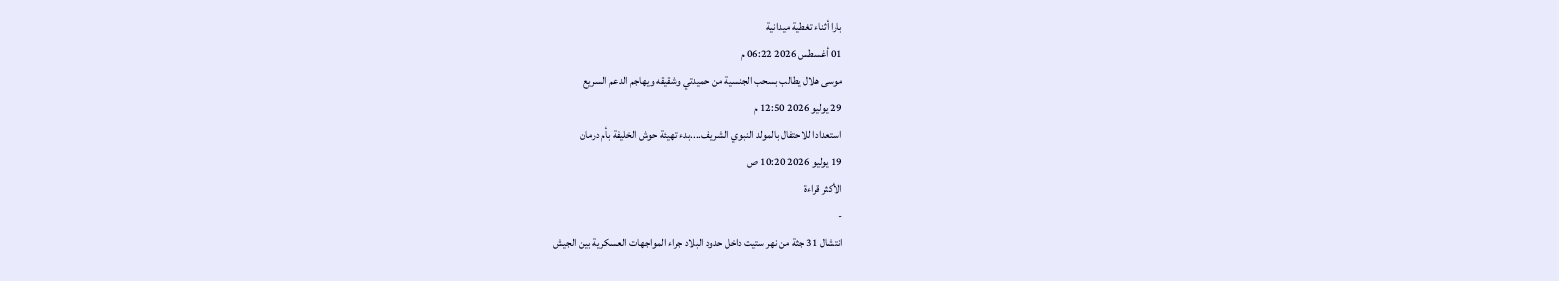بارا أثناء تغطية ميدانية
01 أغسطس 2026 06:22 م
موسى هلال يطالب بسحب الجنسية من حميدتي وشقيقه ويهاجم الدعم السريع
29 يوليو 2026 12:50 م
استعدادا للاحتفال بالمولد النبوي الشريف....بدء تهيئة حوش الخليفة بأم درمان
19 يوليو 2026 10:20 ص
الأكثر قراءة
-
انتشال 31 جثة من نهر ستيت داخل حدود البلاد جراء المواجهات العسكرية بين الجيش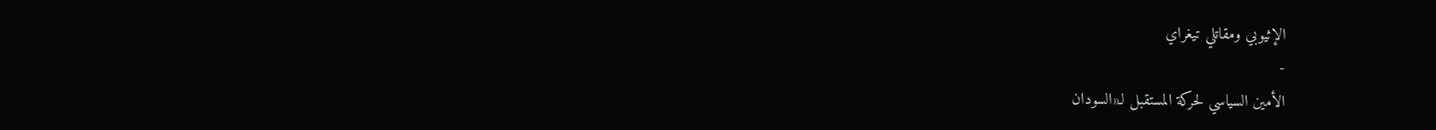الإثيوبي ومقاتلي تيغراي
-
الأمين السياسي لحركة المستقبل لـ«السودان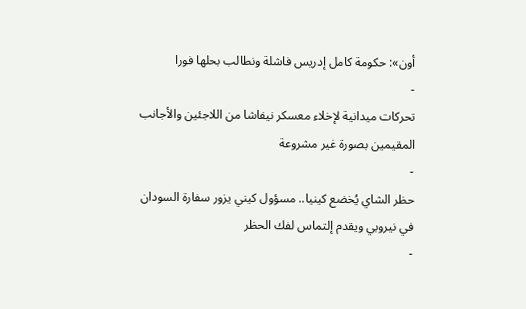أون»: حكومة كامل إدريس فاشلة ونطالب بحلها فورا
-
تحركات ميدانية لإخلاء معسكر نيفاشا من اللاجئين والأجانب المقيمين بصورة غير مشروعة
-
حظر الشاي يُخضع كينيا.. مسؤول كيني يزور سفارة السودان في نيروبي ويقدم إلتماس لفك الحظر
-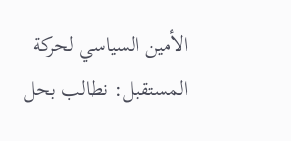الأمين السياسي لحركة المستقبل: نطالب بحل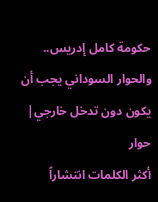حكومة كامل إدريس.. والحوار السوداني يجب أن يكون دون تدخل خارجي| حوار
أكثر الكلمات انتشاراً